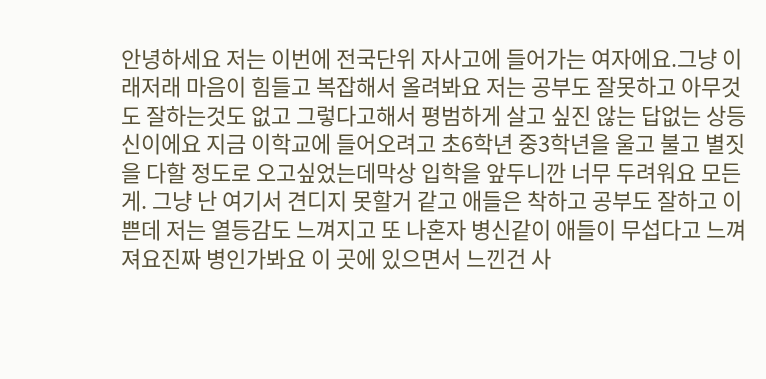안녕하세요 저는 이번에 전국단위 자사고에 들어가는 여자에요.그냥 이래저래 마음이 힘들고 복잡해서 올려봐요 저는 공부도 잘못하고 아무것도 잘하는것도 없고 그렇다고해서 평범하게 살고 싶진 않는 답없는 상등신이에요 지금 이학교에 들어오려고 초6학년 중3학년을 울고 불고 별짓을 다할 정도로 오고싶었는데막상 입학을 앞두니깐 너무 두려워요 모든게. 그냥 난 여기서 견디지 못할거 같고 애들은 착하고 공부도 잘하고 이쁜데 저는 열등감도 느껴지고 또 나혼자 병신같이 애들이 무섭다고 느껴져요진짜 병인가봐요 이 곳에 있으면서 느낀건 사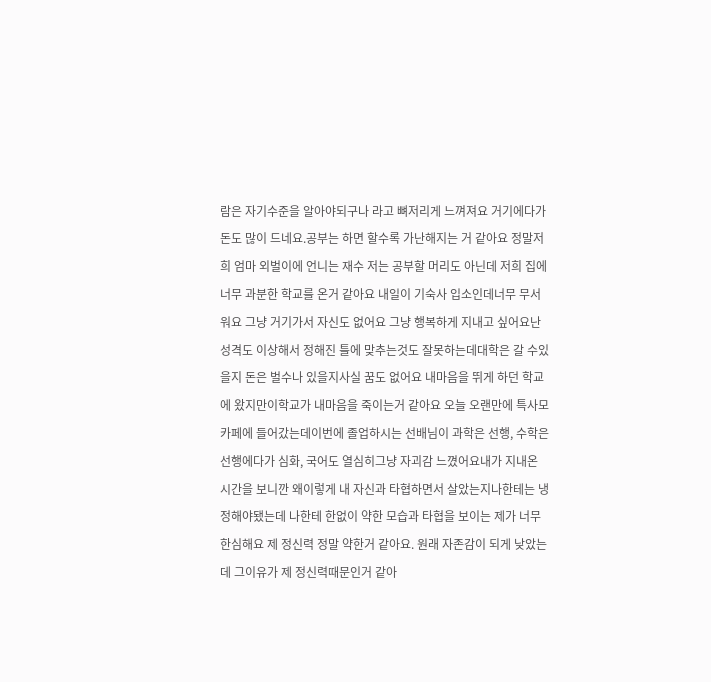람은 자기수준을 알아야되구나 라고 뼈저리게 느껴져요 거기에다가 돈도 많이 드네요.공부는 하면 할수록 가난해지는 거 같아요 정말저희 엄마 외벌이에 언니는 재수 저는 공부할 머리도 아닌데 저희 집에 너무 과분한 학교를 온거 같아요 내일이 기숙사 입소인데너무 무서워요 그냥 거기가서 자신도 없어요 그냥 행복하게 지내고 싶어요난 성격도 이상해서 정해진 틀에 맞추는것도 잘못하는데대학은 갈 수있을지 돈은 벌수나 있을지사실 꿈도 없어요 내마음을 뛰게 하던 학교에 왔지만이학교가 내마음을 죽이는거 같아요 오늘 오랜만에 특사모 카페에 들어갔는데이번에 졸업하시는 선배님이 과학은 선행, 수학은 선행에다가 심화, 국어도 열심히그냥 자괴감 느꼈어요내가 지내온 시간을 보니깐 왜이렇게 내 자신과 타협하면서 살았는지나한테는 냉정해야됐는데 나한테 한없이 약한 모습과 타협을 보이는 제가 너무 한심해요 제 정신력 정말 약한거 같아요. 원래 자존감이 되게 낮았는데 그이유가 제 정신력때문인거 같아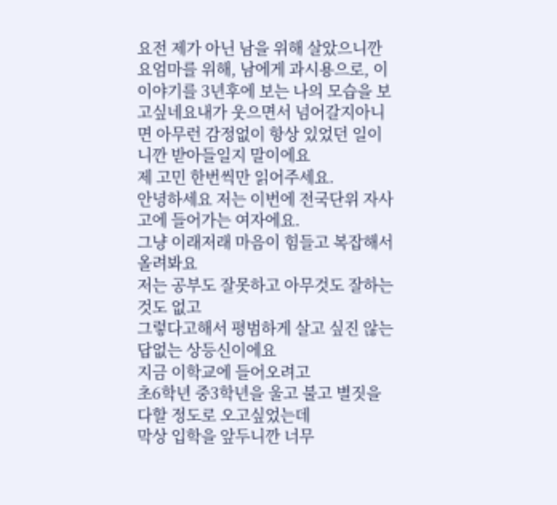요전 제가 아닌 남을 위해 살았으니깐요엄마를 위해, 남에게 과시용으로, 이 이야기를 3년후에 보는 나의 모습을 보고싶네요내가 웃으면서 넘어갈지아니면 아무런 감정없이 항상 있었던 일이니깐 받아들일지 말이에요
제 고민 한번씩만 읽어주세요.
안녕하세요 저는 이번에 전국단위 자사고에 들어가는 여자에요.
그냥 이래저래 마음이 힘들고 복잡해서 올려봐요
저는 공부도 잘못하고 아무것도 잘하는것도 없고
그렇다고해서 평범하게 살고 싶진 않는 답없는 상등신이에요
지금 이학교에 들어오려고
초6학년 중3학년을 울고 불고 별짓을 다할 정도로 오고싶었는데
막상 입학을 앞두니깐 너무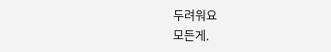두려워요
모든게.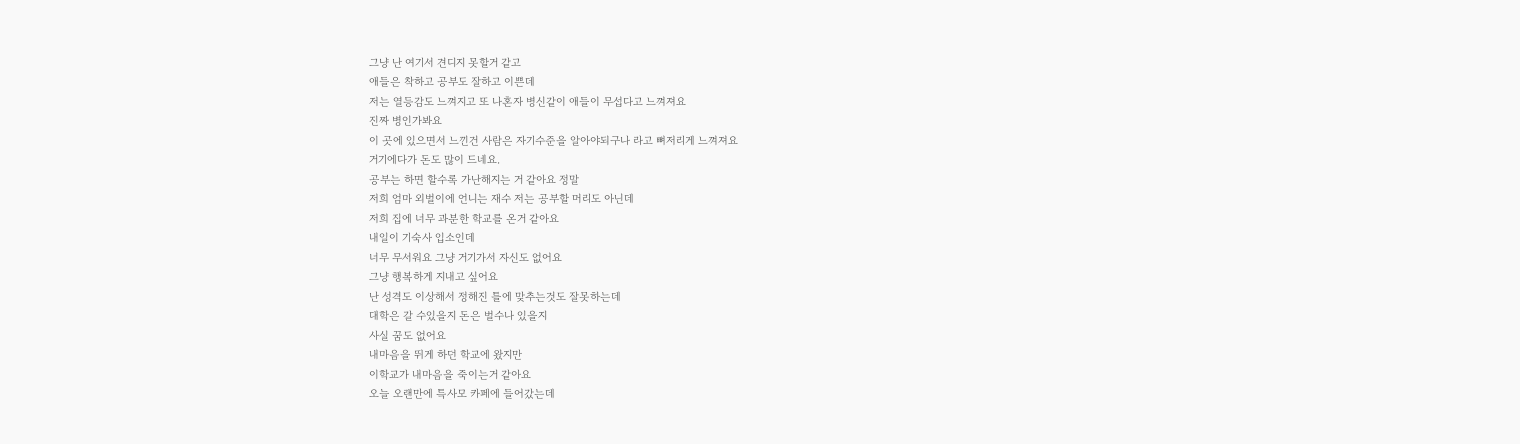그냥 난 여기서 견디지 못할거 같고
애들은 착하고 공부도 잘하고 이쁜데
저는 열등감도 느껴지고 또 나혼자 병신같이 애들이 무섭다고 느껴져요
진짜 병인가봐요
이 곳에 있으면서 느낀건 사람은 자기수준을 알아야되구나 라고 뼈저리게 느껴져요
거기에다가 돈도 많이 드네요.
공부는 하면 할수록 가난해지는 거 같아요 정말
저희 엄마 외벌이에 언니는 재수 저는 공부할 머리도 아닌데
저희 집에 너무 과분한 학교를 온거 같아요
내일이 기숙사 입소인데
너무 무서워요 그냥 거기가서 자신도 없어요
그냥 행복하게 지내고 싶어요
난 성격도 이상해서 정해진 틀에 맞추는것도 잘못하는데
대학은 갈 수있을지 돈은 벌수나 있을지
사실 꿈도 없어요
내마음을 뛰게 하던 학교에 왔지만
이학교가 내마음을 죽이는거 같아요
오늘 오랜만에 특사모 카페에 들어갔는데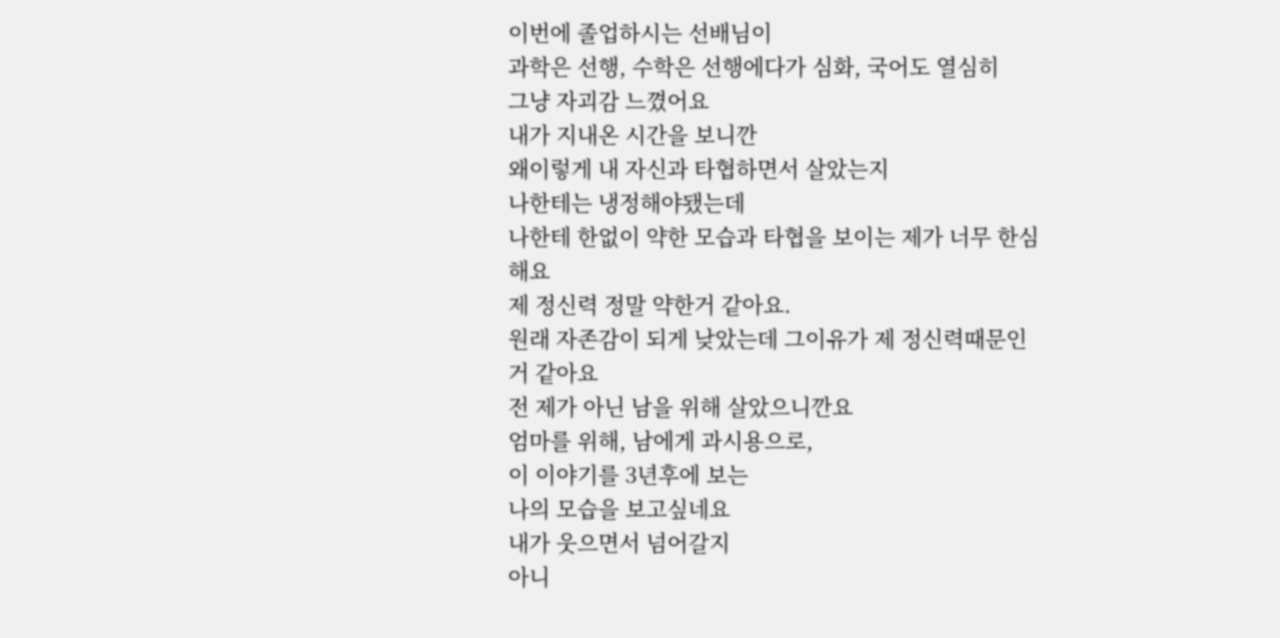이번에 졸업하시는 선배님이
과학은 선행, 수학은 선행에다가 심화, 국어도 열심히
그냥 자괴감 느꼈어요
내가 지내온 시간을 보니깐
왜이렇게 내 자신과 타협하면서 살았는지
나한테는 냉정해야됐는데
나한테 한없이 약한 모습과 타협을 보이는 제가 너무 한심해요
제 정신력 정말 약한거 같아요.
원래 자존감이 되게 낮았는데 그이유가 제 정신력때문인거 같아요
전 제가 아닌 남을 위해 살았으니깐요
엄마를 위해, 남에게 과시용으로,
이 이야기를 3년후에 보는
나의 모습을 보고싶네요
내가 웃으면서 넘어갈지
아니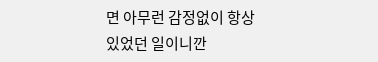면 아무런 감정없이 항상 있었던 일이니깐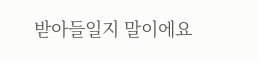받아들일지 말이에요